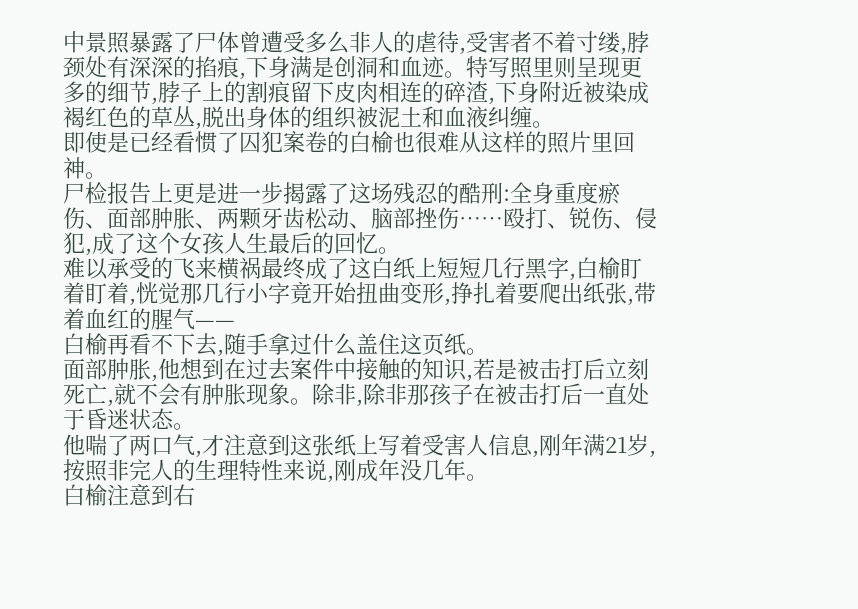中景照暴露了尸体曾遭受多么非人的虐待,受害者不着寸缕,脖颈处有深深的掐痕,下身满是创洞和血迹。特写照里则呈现更多的细节,脖子上的割痕留下皮肉相连的碎渣,下身附近被染成褐红色的草丛,脱出身体的组织被泥土和血液纠缠。
即使是已经看惯了囚犯案卷的白榆也很难从这样的照片里回神。
尸检报告上更是进一步揭露了这场残忍的酷刑:全身重度瘀伤、面部肿胀、两颗牙齿松动、脑部挫伤……殴打、锐伤、侵犯,成了这个女孩人生最后的回忆。
难以承受的飞来横祸最终成了这白纸上短短几行黑字,白榆盯着盯着,恍觉那几行小字竟开始扭曲变形,挣扎着要爬出纸张,带着血红的腥气——
白榆再看不下去,随手拿过什么盖住这页纸。
面部肿胀,他想到在过去案件中接触的知识,若是被击打后立刻死亡,就不会有肿胀现象。除非,除非那孩子在被击打后一直处于昏迷状态。
他喘了两口气,才注意到这张纸上写着受害人信息,刚年满21岁,按照非完人的生理特性来说,刚成年没几年。
白榆注意到右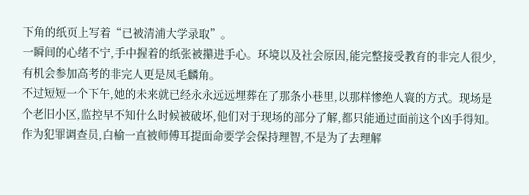下角的纸页上写着“已被清浦大学录取”。
一瞬间的心绪不宁,手中握着的纸张被攥进手心。环境以及社会原因,能完整接受教育的非完人很少,有机会参加高考的非完人更是凤毛麟角。
不过短短一个下午,她的未来就已经永永远远埋葬在了那条小巷里,以那样惨绝人寰的方式。现场是个老旧小区,监控早不知什么时候被破坏,他们对于现场的部分了解,都只能通过面前这个凶手得知。
作为犯罪调查员,白榆一直被师傅耳提面命要学会保持理智,不是为了去理解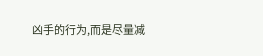凶手的行为,而是尽量减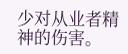少对从业者精神的伤害。